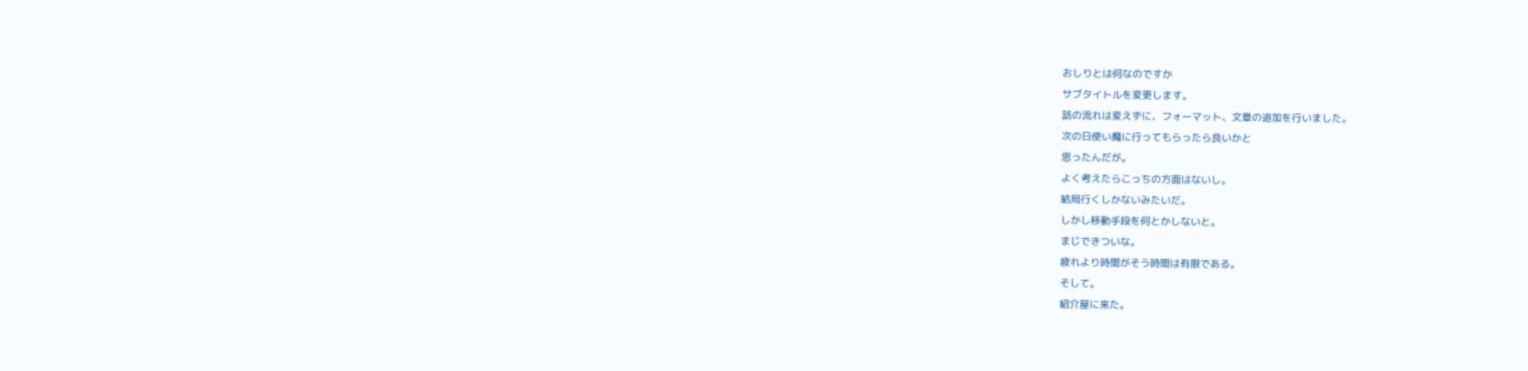おしりとは何なのですか
サブタイトルを変更します。
話の流れは変えずに、フォーマット、文章の追加を行いました。
次の日使い魔に行ってもらったら良いかと
思ったんだが。
よく考えたらこっちの方面はないし。
結局行くしかないみたいだ。
しかし移動手段を何とかしないと。
まじできついな。
疲れより時間がそう時間は有限である。
そして。
紹介屋に来た。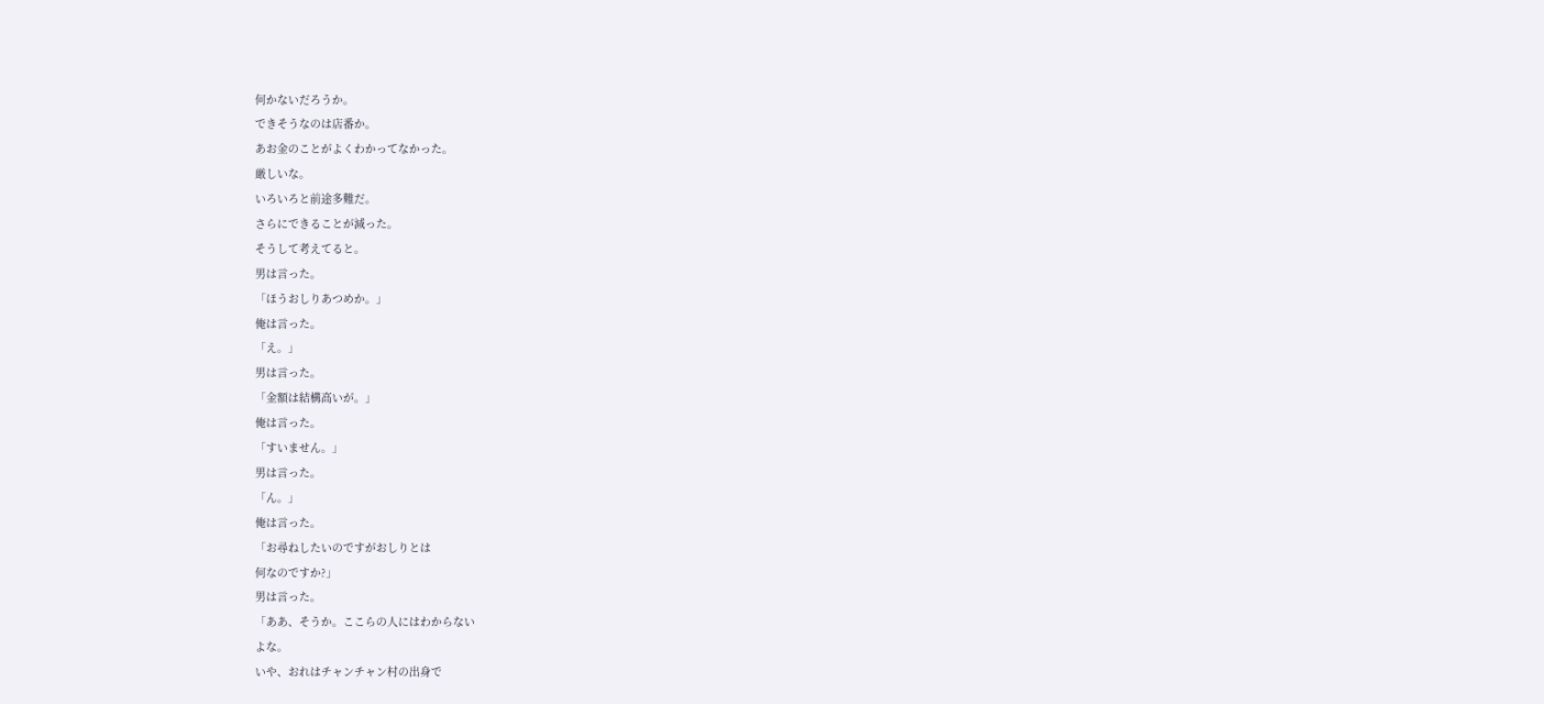何かないだろうか。
できそうなのは店番か。
あお金のことがよくわかってなかった。
厳しいな。
いろいろと前途多難だ。
さらにできることが減った。
そうして考えてると。
男は言った。
「ほうおしりあつめか。」
俺は言った。
「え。」
男は言った。
「金額は結構高いが。」
俺は言った。
「すいません。」
男は言った。
「ん。」
俺は言った。
「お尋ねしたいのですがおしりとは
何なのですか?」
男は言った。
「ああ、そうか。ここらの人にはわからない
よな。
いや、おれはチャンチャン村の出身で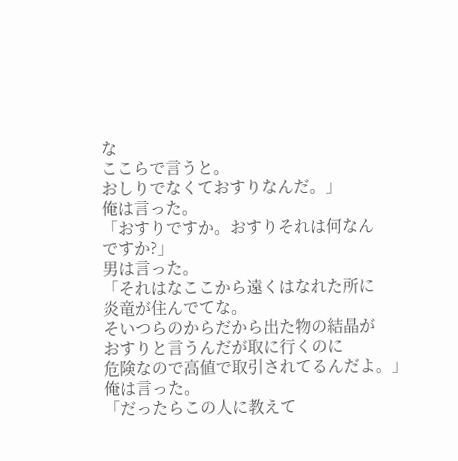な
ここらで言うと。
おしりでなくておすりなんだ。」
俺は言った。
「おすりですか。おすりそれは何なん
ですか?」
男は言った。
「それはなここから遠くはなれた所に
炎竜が住んでてな。
そいつらのからだから出た物の結晶が
おすりと言うんだが取に行くのに
危険なので高値で取引されてるんだよ。」
俺は言った。
「だったらこの人に教えて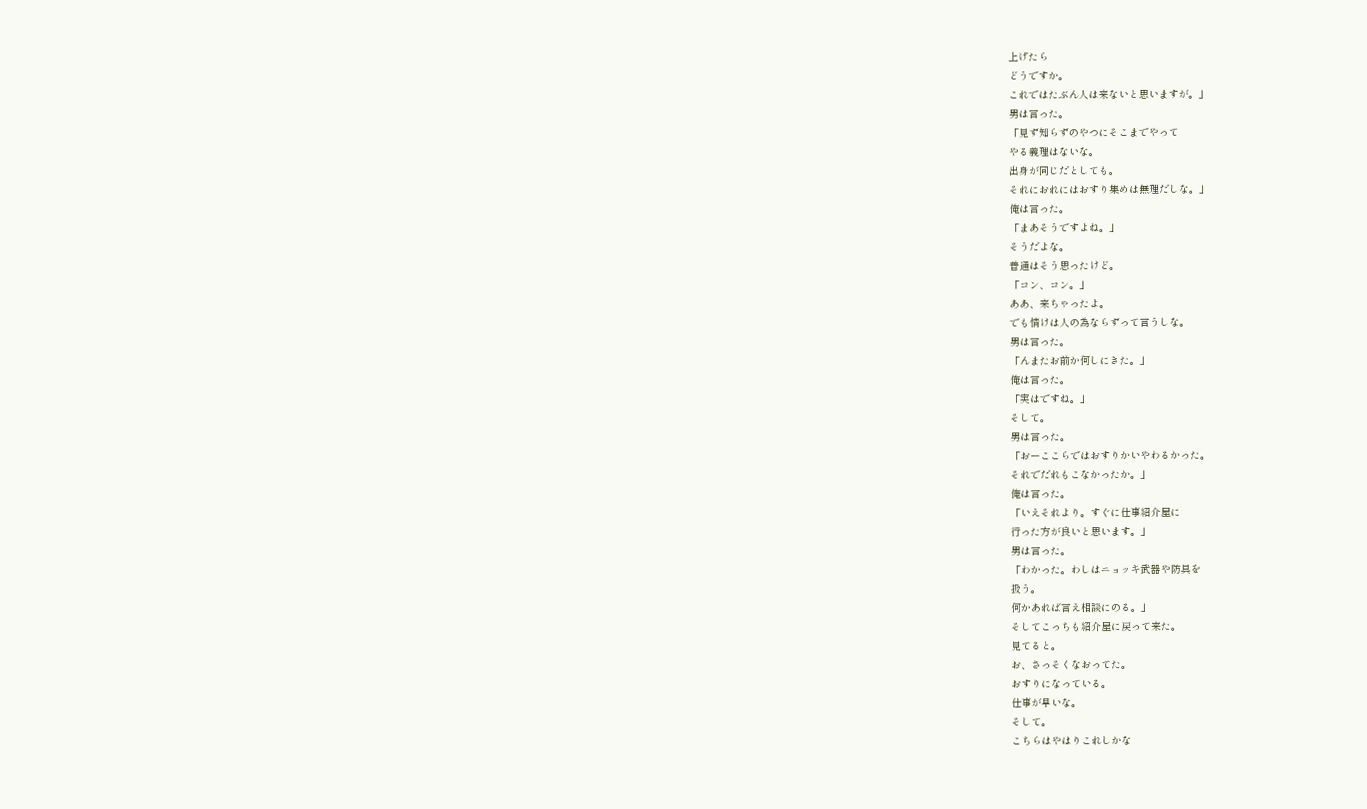上げたら
どうですか。
これではたぶん人は来ないと思いますが。」
男は言った。
「見ず知らずのやつにそこまでやって
やる義理はないな。
出身が同じだとしても。
それにおれにはおすり集めは無理だしな。」
俺は言った。
「まあそうですよね。」
そうだよな。
普通はそう思ったけど。
「コン、コン。」
ああ、来ちゃったよ。
でも情けは人の為ならずって言うしな。
男は言った。
「んまたお前か何しにきた。」
俺は言った。
「実はですね。」
そして。
男は言った。
「おーここらではおすりかいやわるかった。
それでだれもこなかったか。」
俺は言った。
「いえそれより。すぐに仕事紹介屋に
行った方が良いと思います。」
男は言った。
「わかった。わしはニョッキ武器や防具を
扱う。
何かあれば言え相談にのる。」
そしてこっちも紹介屋に戻って来た。
見てると。
お、さっそくなおってた。
おすりになっている。
仕事が早いな。
そして。
こちらはやはりこれしかな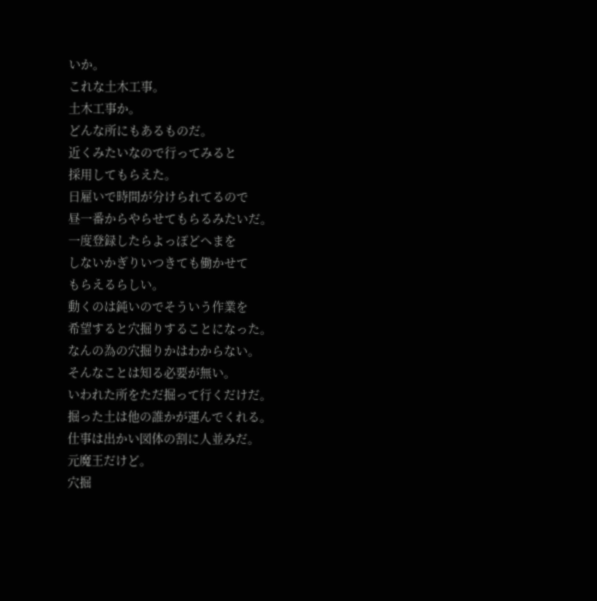いか。
これな土木工事。
土木工事か。
どんな所にもあるものだ。
近くみたいなので行ってみると
採用してもらえた。
日雇いで時間が分けられてるので
昼一番からやらせてもらるみたいだ。
一度登録したらよっぽどへまを
しないかぎりいつきても働かせて
もらえるらしい。
動くのは鈍いのでそういう作業を
希望すると穴掘りすることになった。
なんの為の穴掘りかはわからない。
そんなことは知る必要が無い。
いわれた所をただ掘って行くだけだ。
掘った土は他の誰かが運んでくれる。
仕事は出かい図体の割に人並みだ。
元魔王だけど。
穴掘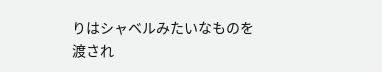りはシャベルみたいなものを
渡され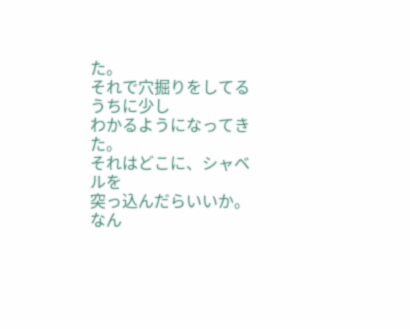た。
それで穴掘りをしてるうちに少し
わかるようになってきた。
それはどこに、シャベルを
突っ込んだらいいか。
なん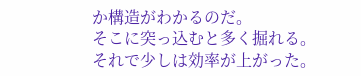か構造がわかるのだ。
そこに突っ込むと多く掘れる。
それで少しは効率が上がった。